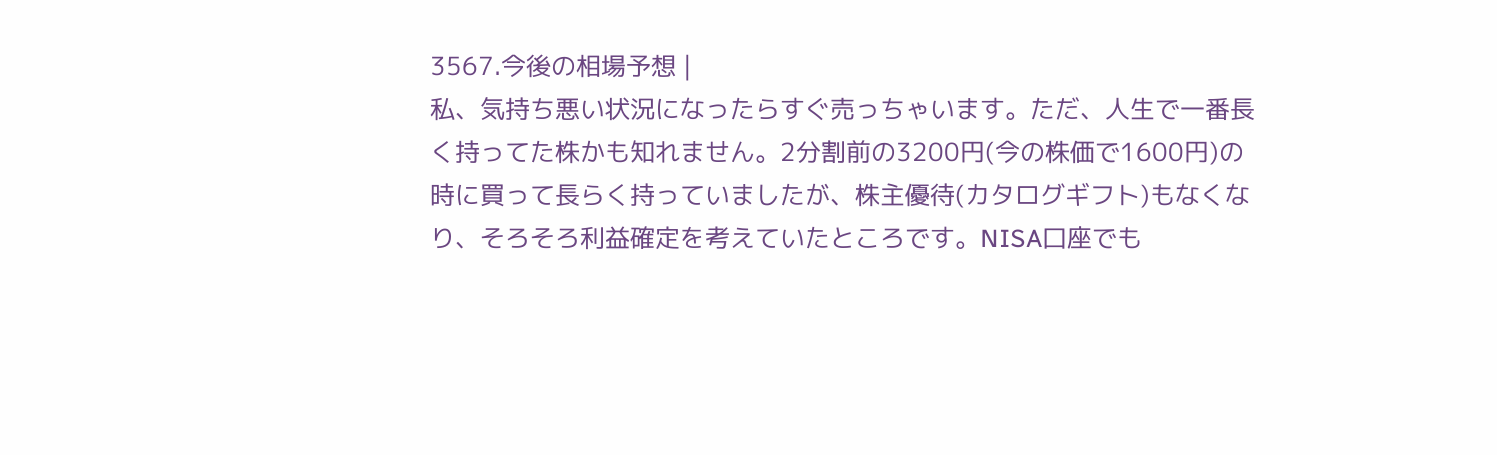3567.今後の相場予想 |
私、気持ち悪い状況になったらすぐ売っちゃいます。ただ、人生で一番長く持ってた株かも知れません。2分割前の3200円(今の株価で1600円)の時に買って長らく持っていましたが、株主優待(カタログギフト)もなくなり、そろそろ利益確定を考えていたところです。NISA口座でも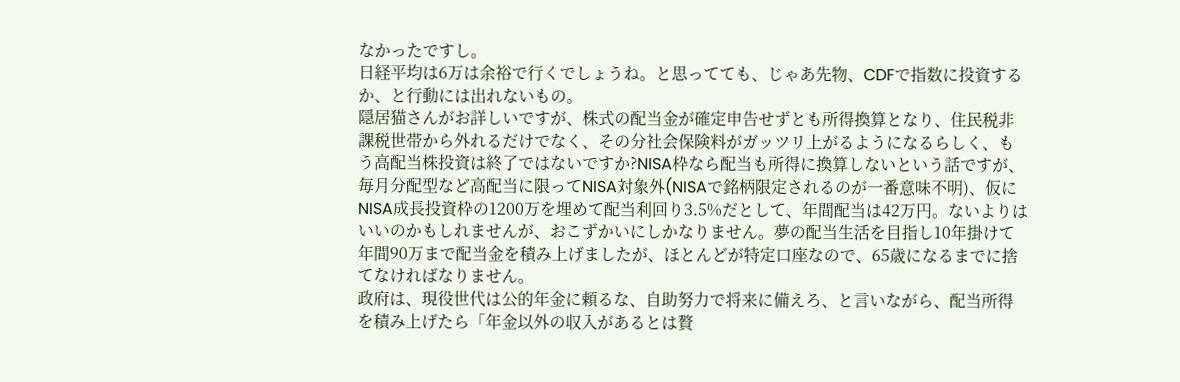なかったですし。
日経平均は6万は余裕で行くでしょうね。と思ってても、じゃあ先物、CDFで指数に投資するか、と行動には出れないもの。
隠居猫さんがお詳しいですが、株式の配当金が確定申告せずとも所得換算となり、住民税非課税世帯から外れるだけでなく、その分社会保険料がガッツリ上がるようになるらしく、もう高配当株投資は終了ではないですか?NISA枠なら配当も所得に換算しないという話ですが、毎月分配型など高配当に限ってNISA対象外(NISAで銘柄限定されるのが一番意味不明)、仮にNISA成長投資枠の1200万を埋めて配当利回り3.5%だとして、年間配当は42万円。ないよりはいいのかもしれませんが、おこずかいにしかなりません。夢の配当生活を目指し10年掛けて年間90万まで配当金を積み上げましたが、ほとんどが特定口座なので、65歳になるまでに捨てなければなりません。
政府は、現役世代は公的年金に頼るな、自助努力で将来に備えろ、と言いながら、配当所得を積み上げたら「年金以外の収入があるとは贅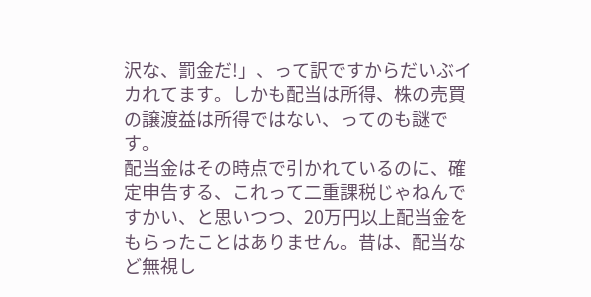沢な、罰金だ!」、って訳ですからだいぶイカれてます。しかも配当は所得、株の売買の譲渡益は所得ではない、ってのも謎です。
配当金はその時点で引かれているのに、確定申告する、これって二重課税じゃねんですかい、と思いつつ、20万円以上配当金をもらったことはありません。昔は、配当など無視し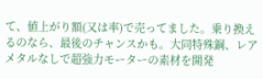て、値上がり額(又は率)で売ってました。乗り換えるのなら、最後のチャンスかも。大同特殊鋼、レアメタルなしで超強力モーターの素材を開発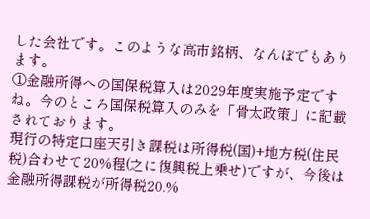した会社です。このような高市銘柄、なんぼでもあります。
①金融所得への国保税算入は2029年度実施予定ですね。今のところ国保税算入のみを「骨太政策」に記載されております。
現行の特定口座天引き課税は所得税(国)+地方税(住民税)合わせて20%程(之に復興税上乗せ)ですが、今後は金融所得課税が所得税20.%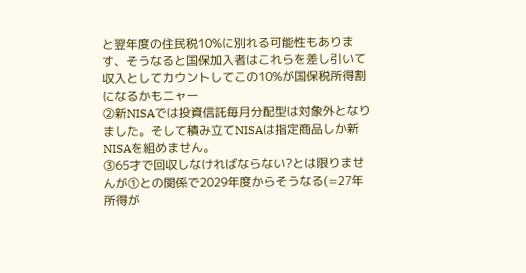と翌年度の住民税10%に別れる可能性もあります、そうなると国保加入者はこれらを差し引いて収入としてカウントしてこの10%が国保税所得割になるかもニャー
②新NISAでは投資信託毎月分配型は対象外となりました。そして積み立てNISAは指定商品しか新NISAを組めません。
③65才で回収しなければならない?とは限りませんが①との関係で2029年度からそうなる(=27年所得が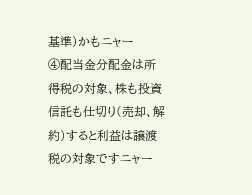基準)かもニャー
④配当金分配金は所得税の対象、株も投資信託も仕切り(売却、解約)すると利益は譲渡税の対象ですニャー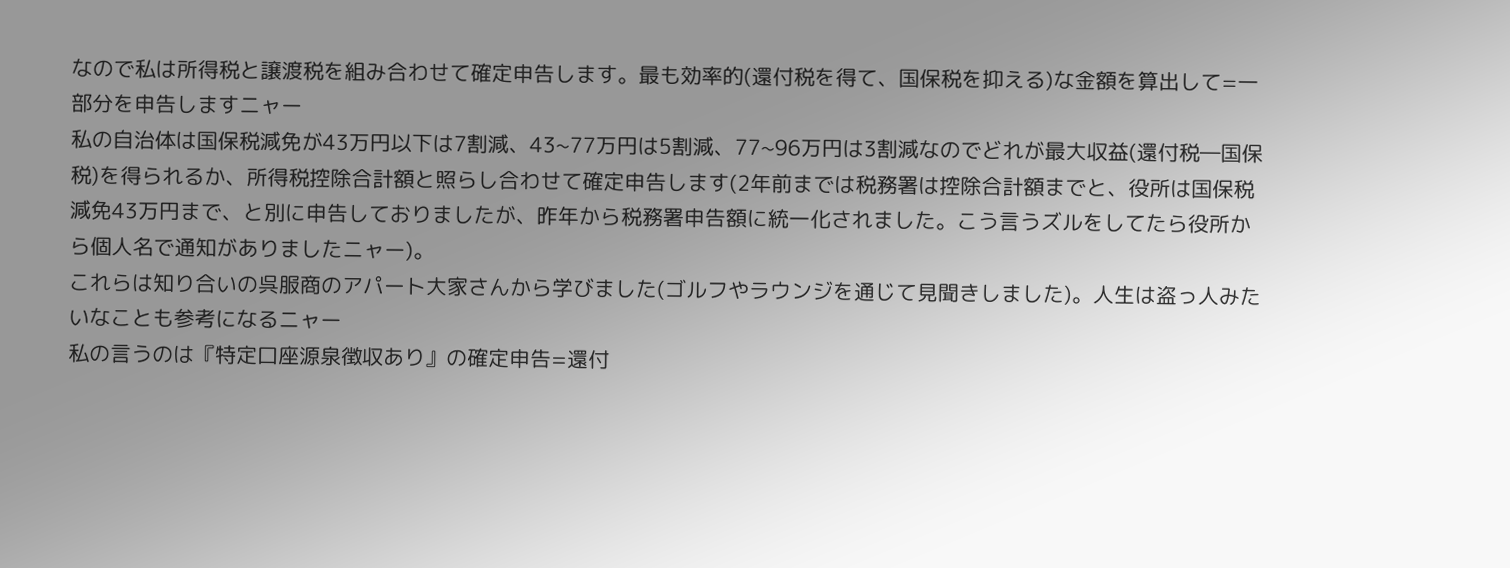なので私は所得税と譲渡税を組み合わせて確定申告します。最も効率的(還付税を得て、国保税を抑える)な金額を算出して=一部分を申告しますニャー
私の自治体は国保税減免が43万円以下は7割減、43~77万円は5割減、77~96万円は3割減なのでどれが最大収益(還付税―国保税)を得られるか、所得税控除合計額と照らし合わせて確定申告します(2年前までは税務署は控除合計額までと、役所は国保税減免43万円まで、と別に申告しておりましたが、昨年から税務署申告額に統一化されました。こう言うズルをしてたら役所から個人名で通知がありましたニャー)。
これらは知り合いの呉服商のアパート大家さんから学びました(ゴルフやラウンジを通じて見聞きしました)。人生は盗っ人みたいなことも参考になるニャー
私の言うのは『特定口座源泉徴収あり』の確定申告=還付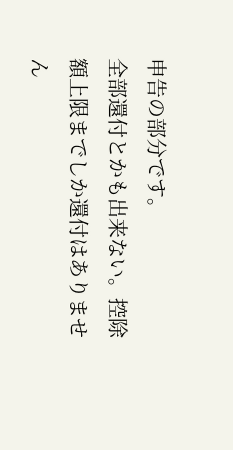申告の部分です。
全部還付とかも出来ない。控除額上限までしか還付はありません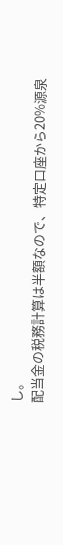し。
配当金の税務計算は半額なので、特定口座から20%源泉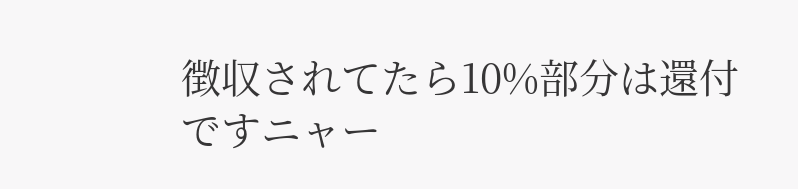徴収されてたら10%部分は還付ですニャー